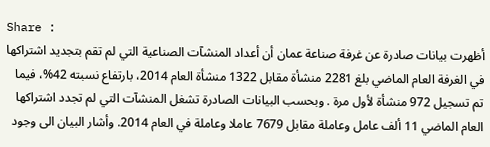Share :
أظهرت بيانات صادرة عن غرفة صناعة عمان أن أعداد المنشآت الصناعية التي لم تقم بتجديد اشتراكها في الغرفة العام الماضي بلغ 2281 منشأة مقابل 1322 منشأة العام 2014، بارتفاع نسبته 42%، فيما تم تسجيل 972 منشأة لأول مرة . وبحسب البيانات الصادرة تشغل المنشآت التي لم تجدد اشتراكها العام الماضي 11 ألف عامل وعاملة مقابل 7679 عاملا وعاملة في العام 2014. وأشار البيان الى وجود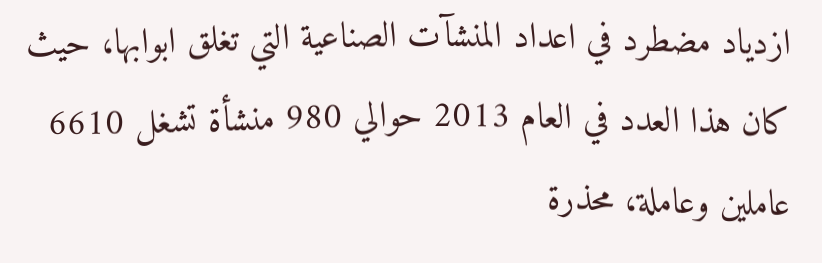ازدياد مضطرد في اعداد المنشآت الصناعية التي تغلق ابوابها، حيث كان هذا العدد في العام 2013 حوالي 980 منشأة تشغل 6610 عاملين وعاملة، محذرة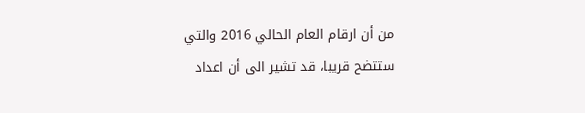من أن ارقام العام الحالي 2016 والتي ستتضح قريبا، قد تشير الى أن اعداد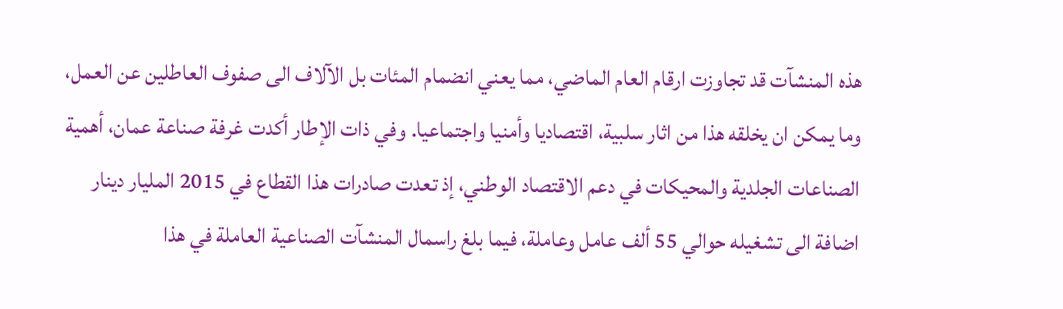هذه المنشآت قد تجاوزت ارقام العام الماضي، مما يعني انضمام المئات بل الآلاف الى صفوف العاطلين عن العمل، وما يمكن ان يخلقه هذا من اثار سلبية، اقتصاديا وأمنيا واجتماعيا. وفي ذات الإطار أكدت غرفة صناعة عمان، أهمية الصناعات الجلدية والمحيكات في دعم الاقتصاد الوطني، إذ تعدت صادرات هذا القطاع في 2015 المليار دينار اضافة الى تشغيله حوالي 55 ألف عامل وعاملة، فيما بلغ راسمال المنشآت الصناعية العاملة في هذا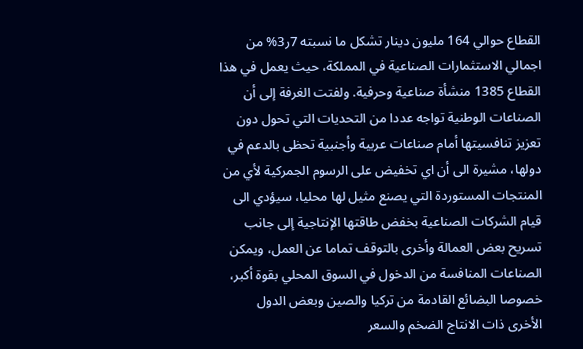القطاع حوالي 164 مليون دينار تشكل ما نسبته 7ر3% من اجمالي الاستثمارات الصناعية في المملكة، حيث يعمل في هذا القطاع 1385 منشأة صناعية وحرفية. ولفتت الغرفة إلى أن الصناعات الوطنية تواجه عددا من التحديات التي تحول دون تعزيز تنافسيتها أمام صناعات عربية وأجنبية تحظى بالدعم في دولها، مشيرة الى أن اي تخفيض على الرسوم الجمركية لأي من المنتجات المستوردة التي يصنع مثيل لها محليا، سيؤدي الى قيام الشركات الصناعية بخفض طاقتها الإنتاجية إلى جانب تسريح بعض العمالة وأخرى بالتوقف تماما عن العمل، ويمكن الصناعات المنافسة من الدخول في السوق المحلي بقوة أكبر، خصوصا البضائع القادمة من تركيا والصين وبعض الدول الأخرى ذات الانتاج الضخم والسعر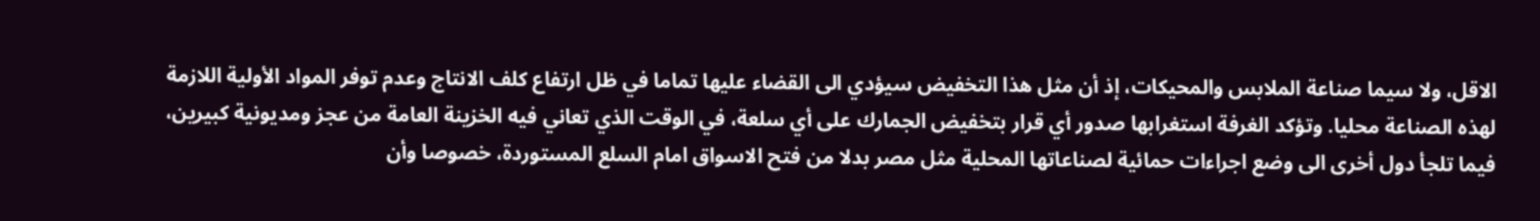الاقل، ولا سيما صناعة الملابس والمحيكات، إذ أن مثل هذا التخفيض سيؤدي الى القضاء عليها تماما في ظل ارتفاع كلف الانتاج وعدم توفر المواد الأولية اللازمة لهذه الصناعة محليا. وتؤكد الغرفة استغرابها صدور أي قرار بتخفيض الجمارك على أي سلعة، في الوقت الذي تعاني فيه الخزينة العامة من عجز ومديونية كبيرين، فيما تلجأ دول أخرى الى وضع اجراءات حمائية لصناعاتها المحلية مثل مصر بدلا من فتح الاسواق امام السلع المستوردة، خصوصا وأن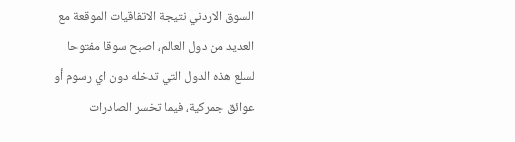السوق الاردني نتيجة الاتفاقيات الموقعة مع العديد من دول العالم، اصبح سوقا مفتوحا لسلع هذه الدول التي تدخله دون اي رسوم أو عوائق جمركية، فيما تخسر الصادرات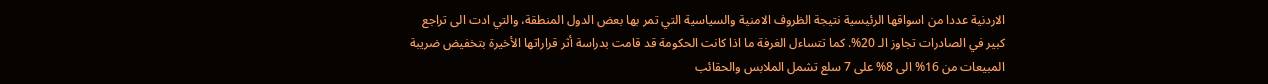الاردنية عددا من اسواقها الرئيسية نتيجة الظروف الامنية والسياسية التي تمر بها بعض الدول المنطقة، والتي ادت الى تراجع كبير في الصادرات تجاوز الـ 20%. كما تتساءل الغرفة ما اذا كانت الحكومة قد قامت بدراسة أثر قراراتها الأخيرة بتخفيض ضريبة المبيعات من 16% الى 8% على 7 سلع تشمل الملابس والحقائب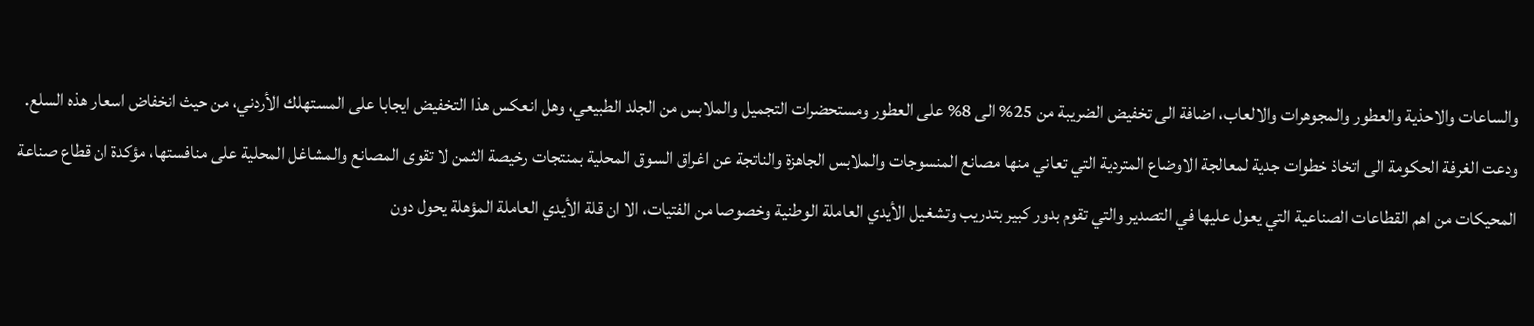والساعات والاحذية والعطور والمجوهرات والالعاب، اضافة الى تخفيض الضريبة من 25% الى 8% على العطور ومستحضرات التجميل والملابس من الجلد الطبيعي، وهل انعكس هذا التخفيض ايجابا على المستهلك الأردني، من حيث انخفاض اسعار هذه السلع. ودعت الغرفة الحكومة الى اتخاذ خطوات جدية لمعالجة الاوضاع المتردية التي تعاني منها مصانع المنسوجات والملابس الجاهزة والناتجة عن اغراق السوق المحلية بمنتجات رخيصة الثمن لا تقوى المصانع والمشاغل المحلية على منافستها، مؤكدة ان قطاع صناعة المحيكات من اهم القطاعات الصناعية التي يعول عليها في التصدير والتي تقوم بدور كبير بتدريب وتشغيل الأيدي العاملة الوطنية وخصوصا من الفتيات، الا ان قلة الأيدي العاملة المؤهلة يحول دون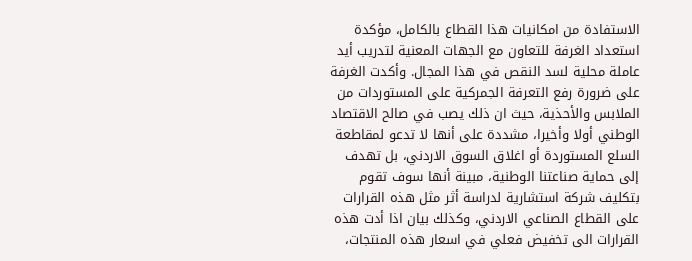الاستفادة من امكانيات هذا القطاع بالكامل، مؤكدة استعداد الغرفة للتعاون مع الجهات المعنية لتدريب أيد عاملة محلية لسد النقص في هذا المجال. وأكدت الغرفة على ضرورة رفع التعرفة الجمركية على المستوردات من الملابس والأحذية، حيث ان ذلك يصب في صالح الاقتصاد الوطني أولا وأخيرا، مشددة على أنها لا تدعو لمقاطعة السلع المستوردة أو اغلاق السوق الاردني، بل تهدف إلى حماية صناعتنا الوطنية، مبينة أنها سوف تقوم بتكليف شركة استشارية لدراسة أثر مثل هذه القرارات على القطاع الصناعي الاردني، وكذلك بيان اذا أدت هذه القرارات الى تخفيض فعلي في اسعار هذه المنتجات،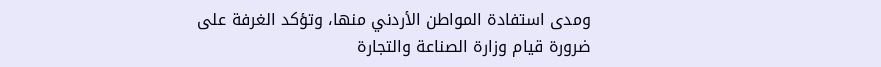ومدى استفادة المواطن الأردني منها، وتؤكد الغرفة على ضرورة قيام وزارة الصناعة والتجارة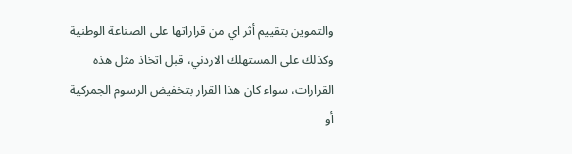والتموين بتقييم أثر اي من قراراتها على الصناعة الوطنية وكذلك على المستهلك الاردني، قبل اتخاذ مثل هذه القرارات، سواء كان هذا القرار بتخفيض الرسوم الجمركية أو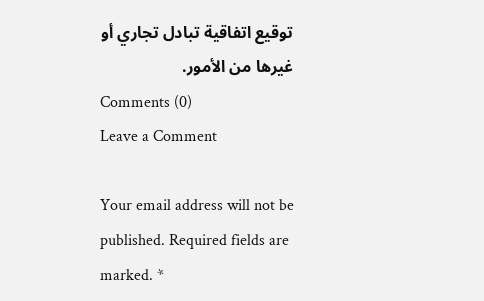توقيع اتفاقية تبادل تجاري أو غيرها من الأمور.
Comments (0)
Leave a Comment

Your email address will not be published. Required fields are marked. *